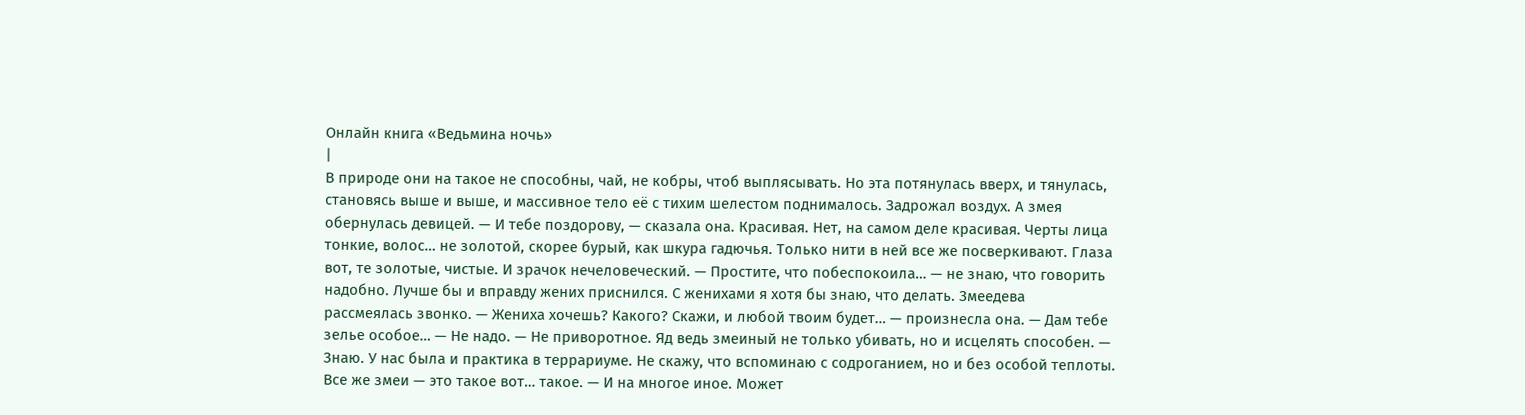Онлайн книга «Ведьмина ночь»
|
В природе они на такое не способны, чай, не кобры, чтоб выплясывать. Но эта потянулась вверх, и тянулась, становясь выше и выше, и массивное тело её с тихим шелестом поднималось. Задрожал воздух. А змея обернулась девицей. — И тебе поздорову, — сказала она. Красивая. Нет, на самом деле красивая. Черты лица тонкие, волос… не золотой, скорее бурый, как шкура гадючья. Только нити в ней все же посверкивают. Глаза вот, те золотые, чистые. И зрачок нечеловеческий. — Простите, что побеспокоила… — не знаю, что говорить надобно. Лучше бы и вправду жених приснился. С женихами я хотя бы знаю, что делать. Змеедева рассмеялась звонко. — Жениха хочешь? Какого? Скажи, и любой твоим будет… — произнесла она. — Дам тебе зелье особое… — Не надо. — Не приворотное. Яд ведь змеиный не только убивать, но и исцелять способен. — Знаю. У нас была и практика в террариуме. Не скажу, что вспоминаю с содроганием, но и без особой теплоты. Все же змеи — это такое вот… такое. — И на многое иное. Может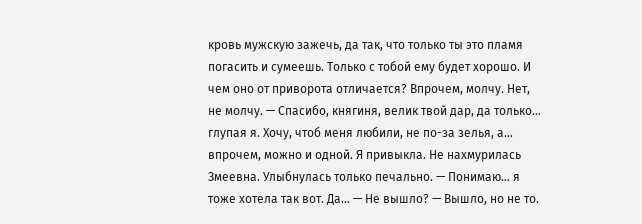кровь мужскую зажечь, да так, что только ты это пламя погасить и сумеешь. Только с тобой ему будет хорошо. И чем оно от приворота отличается? Впрочем, молчу. Нет, не молчу. — Спасибо, княгиня, велик твой дар, да только… глупая я. Хочу, чтоб меня любили, не по-за зелья, а… впрочем, можно и одной. Я привыкла. Не нахмурилась Змеевна. Улыбнулась только печально. — Понимаю… я тоже хотела так вот. Да… — Не вышло? — Вышло, но не то.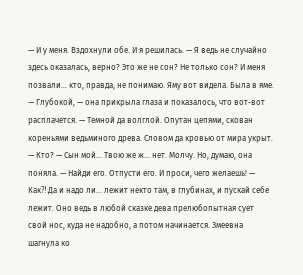— И у меня. Вздохнули обе. И я решилась. — Я ведь не случайно здесь оказалась, верно? Это же не сон? Не только сон? И меня позвали… кто, правда, не понимаю. Яму вот видела. Была в яме. — Глубокой, — она прикрыла глаза и показалось, что вот-вот расплачется. — Темной да волглой. Опутан цепями, скован кореньями ведьминого древа. Словом да кровью от мира укрыт. — Кто? — Сын мой… Твою же ж… нет. Молчу. Но, думаю, она поняла. — Найди его. Отпусти его. И проси, чего желаешь! — Как⁈ Да и надо ли… лежит некто там, в глубинах, и пускай себе лежит. Оно ведь в любой сказке дева прелюбопытная сует свой нос, куда не надобно, а потом начинается. Змеевна шагнула ко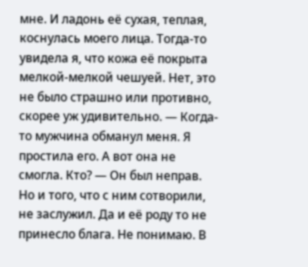мне. И ладонь её сухая, теплая, коснулась моего лица. Тогда-то увидела я, что кожа её покрыта мелкой-мелкой чешуей. Нет, это не было страшно или противно, скорее уж удивительно. — Когда-то мужчина обманул меня. Я простила его. А вот она не смогла. Кто? — Он был неправ. Но и того, что с ним сотворили, не заслужил. Да и её роду то не принесло блага. Не понимаю. В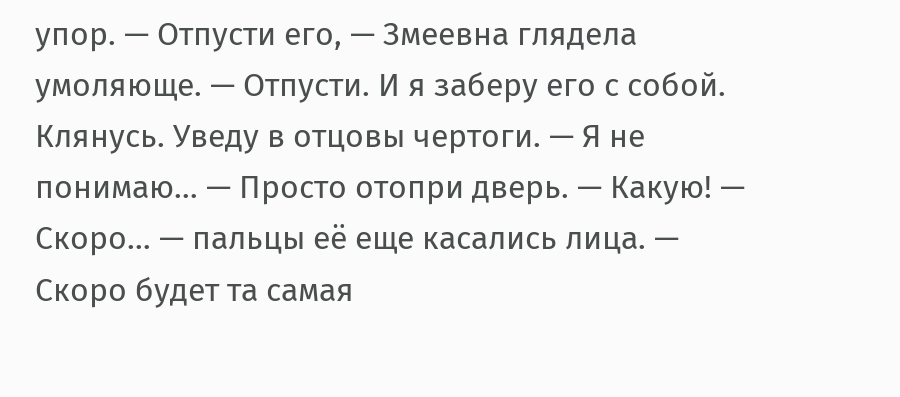упор. — Отпусти его, — Змеевна глядела умоляюще. — Отпусти. И я заберу его с собой. Клянусь. Уведу в отцовы чертоги. — Я не понимаю… — Просто отопри дверь. — Какую! — Скоро… — пальцы её еще касались лица. — Скоро будет та самая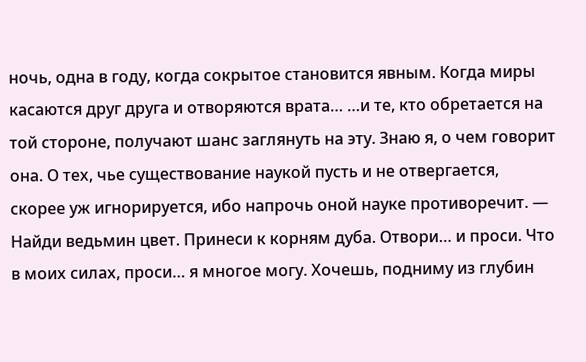ночь, одна в году, когда сокрытое становится явным. Когда миры касаются друг друга и отворяются врата… …и те, кто обретается на той стороне, получают шанс заглянуть на эту. Знаю я, о чем говорит она. О тех, чье существование наукой пусть и не отвергается, скорее уж игнорируется, ибо напрочь оной науке противоречит. — Найди ведьмин цвет. Принеси к корням дуба. Отвори… и проси. Что в моих силах, проси… я многое могу. Хочешь, подниму из глубин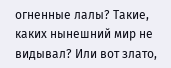огненные лалы? Такие, каких нынешний мир не видывал? Или вот злато,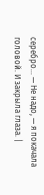серебро… — Не надо, — я покачала головой. И закрыла глаза. |